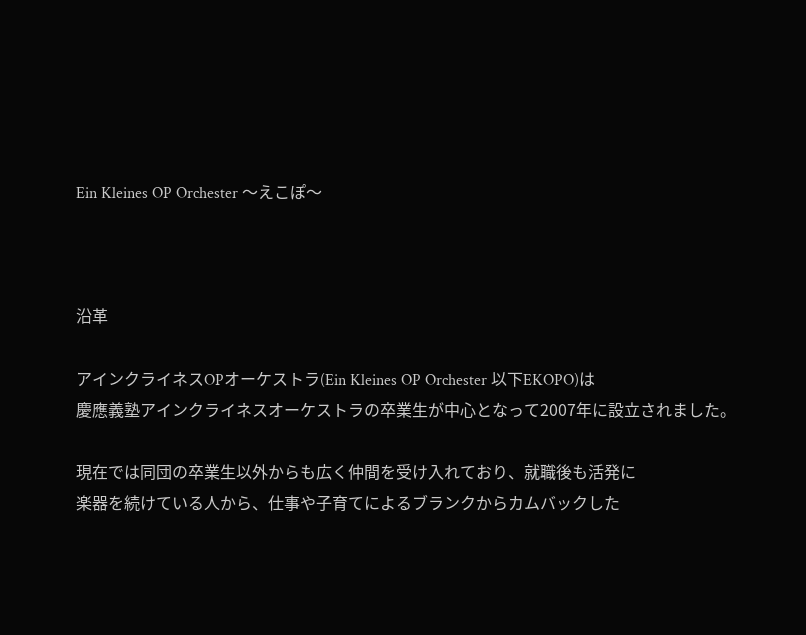Ein Kleines OP Orchester 〜えこぽ〜



沿革

アインクライネスOPオーケストラ(Ein Kleines OP Orchester 以下EKOPO)は
慶應義塾アインクライネスオーケストラの卒業生が中心となって2007年に設立されました。

現在では同団の卒業生以外からも広く仲間を受け入れており、就職後も活発に
楽器を続けている人から、仕事や子育てによるブランクからカムバックした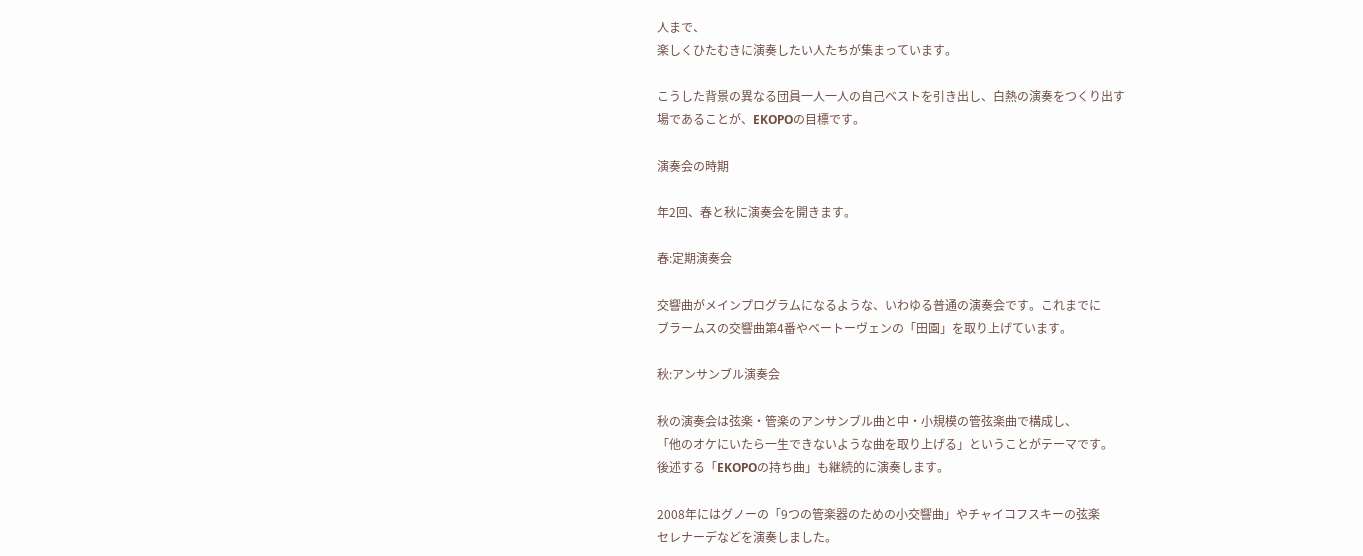人まで、
楽しくひたむきに演奏したい人たちが集まっています。

こうした背景の異なる団員一人一人の自己ベストを引き出し、白熱の演奏をつくり出す
場であることが、EKOPOの目標です。

演奏会の時期

年2回、春と秋に演奏会を開きます。

春:定期演奏会

交響曲がメインプログラムになるような、いわゆる普通の演奏会です。これまでに
ブラームスの交響曲第4番やベートーヴェンの「田園」を取り上げています。

秋:アンサンブル演奏会

秋の演奏会は弦楽・管楽のアンサンブル曲と中・小規模の管弦楽曲で構成し、
「他のオケにいたら一生できないような曲を取り上げる」ということがテーマです。
後述する「EKOPOの持ち曲」も継続的に演奏します。

2008年にはグノーの「9つの管楽器のための小交響曲」やチャイコフスキーの弦楽
セレナーデなどを演奏しました。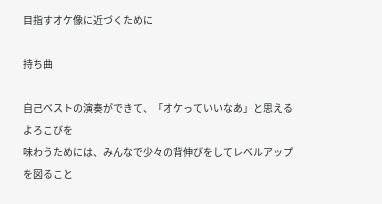目指すオケ像に近づくために

持ち曲

自己ベストの演奏ができて、「オケっていいなあ」と思えるよろこびを
味わうためには、みんなで少々の背伸びをしてレベルアップを図ること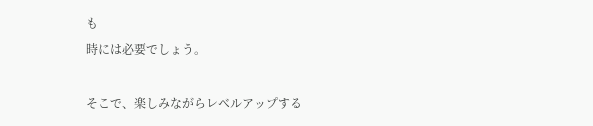も
時には必要でしょう。

そこで、楽しみながらレベルアップする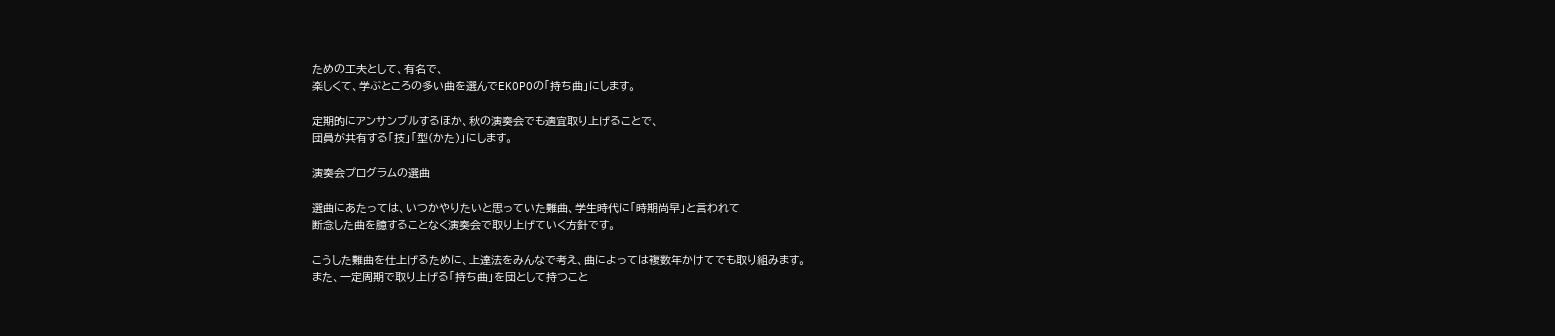ための工夫として、有名で、
楽しくて、学ぶところの多い曲を選んでEKOPOの「持ち曲」にします。

定期的にアンサンブルするほか、秋の演奏会でも適宜取り上げることで、
団員が共有する「技」「型(かた)」にします。

演奏会プログラムの選曲

選曲にあたっては、いつかやりたいと思っていた難曲、学生時代に「時期尚早」と言われて
断念した曲を臆することなく演奏会で取り上げていく方針です。

こうした難曲を仕上げるために、上達法をみんなで考え、曲によっては複数年かけてでも取り組みます。
また、一定周期で取り上げる「持ち曲」を団として持つこと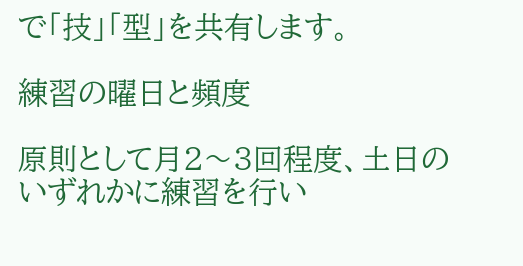で「技」「型」を共有します。

練習の曜日と頻度

原則として月2〜3回程度、土日のいずれかに練習を行い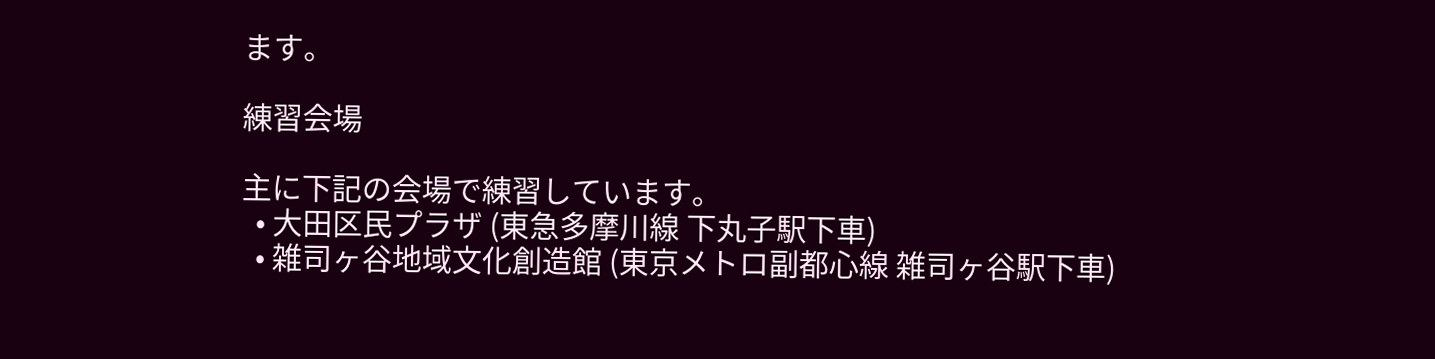ます。

練習会場

主に下記の会場で練習しています。
  • 大田区民プラザ (東急多摩川線 下丸子駅下車)
  • 雑司ヶ谷地域文化創造館 (東京メトロ副都心線 雑司ヶ谷駅下車)